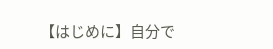【はじめに】自分で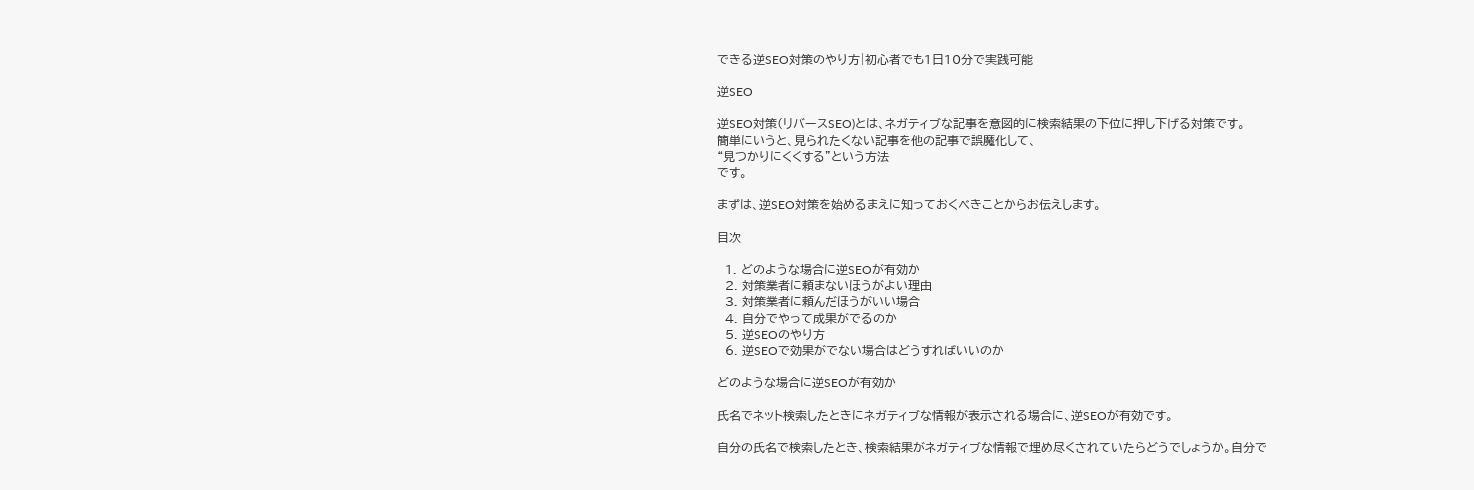できる逆SEO対策のやり方|初心者でも1日10分で実践可能

逆SEO

逆SEO対策(リバースSEO)とは、ネガティブな記事を意図的に検索結果の下位に押し下げる対策です。
簡単にいうと、見られたくない記事を他の記事で誤魔化して、
“見つかりにくくする”という方法
です。

まずは、逆SEO対策を始めるまえに知っておくべきことからお伝えします。

目次

  1. どのような場合に逆SEOが有効か
  2. 対策業者に頼まないほうがよい理由
  3. 対策業者に頼んだほうがいい場合
  4. 自分でやって成果がでるのか
  5. 逆SEOのやり方
  6. 逆SEOで効果がでない場合はどうすればいいのか

どのような場合に逆SEOが有効か

氏名でネット検索したときにネガティブな情報が表示される場合に、逆SEOが有効です。

自分の氏名で検索したとき、検索結果がネガティブな情報で埋め尽くされていたらどうでしょうか。自分で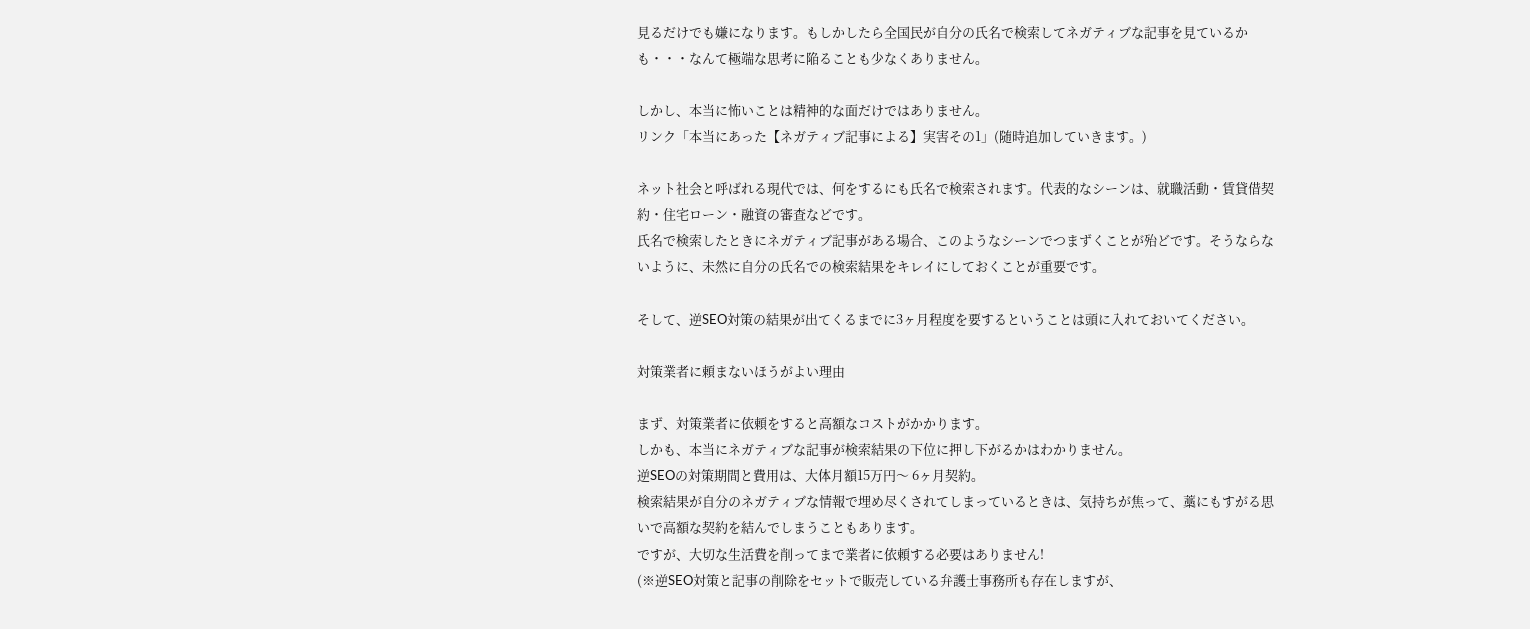見るだけでも嫌になります。もしかしたら全国民が自分の氏名で検索してネガティブな記事を見ているかも・・・なんて極端な思考に陥ることも少なくありません。

しかし、本当に怖いことは精神的な面だけではありません。
リンク「本当にあった【ネガティブ記事による】実害その1」(随時追加していきます。)

ネット社会と呼ばれる現代では、何をするにも氏名で検索されます。代表的なシーンは、就職活動・賃貸借契約・住宅ローン・融資の審査などです。
氏名で検索したときにネガティブ記事がある場合、このようなシーンでつまずくことが殆どです。そうならないように、未然に自分の氏名での検索結果をキレイにしておくことが重要です。

そして、逆SEO対策の結果が出てくるまでに3ヶ月程度を要するということは頭に入れておいてください。

対策業者に頼まないほうがよい理由

まず、対策業者に依頼をすると高額なコストがかかります。
しかも、本当にネガティブな記事が検索結果の下位に押し下がるかはわかりません。
逆SEOの対策期間と費用は、大体月額15万円〜 6ヶ月契約。
検索結果が自分のネガティブな情報で埋め尽くされてしまっているときは、気持ちが焦って、藁にもすがる思いで高額な契約を結んでしまうこともあります。
ですが、大切な生活費を削ってまで業者に依頼する必要はありません!
(※逆SEO対策と記事の削除をセットで販売している弁護士事務所も存在しますが、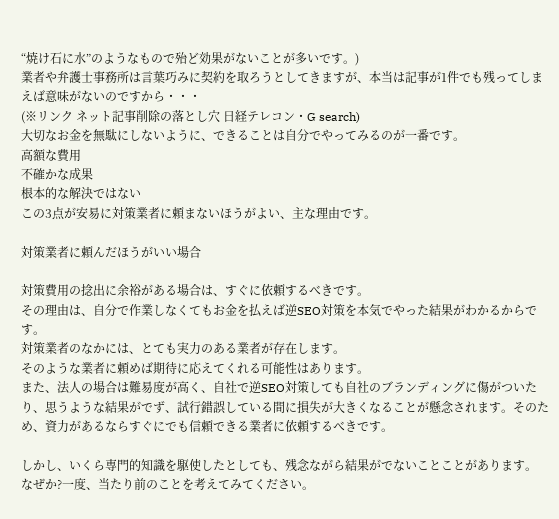“焼け石に水”のようなもので殆ど効果がないことが多いです。)
業者や弁護士事務所は言葉巧みに契約を取ろうとしてきますが、本当は記事が1件でも残ってしまえば意味がないのですから・・・
(※リンク ネット記事削除の落とし穴 日経テレコン・G search)
大切なお金を無駄にしないように、できることは自分でやってみるのが一番です。
高額な費用
不確かな成果
根本的な解決ではない
この3点が安易に対策業者に頼まないほうがよい、主な理由です。

対策業者に頼んだほうがいい場合

対策費用の捻出に余裕がある場合は、すぐに依頼するべきです。
その理由は、自分で作業しなくてもお金を払えば逆SEO対策を本気でやった結果がわかるからです。
対策業者のなかには、とても実力のある業者が存在します。
そのような業者に頼めば期待に応えてくれる可能性はあります。
また、法人の場合は難易度が高く、自社で逆SEO対策しても自社のブランディングに傷がついたり、思うような結果がでず、試行錯誤している間に損失が大きくなることが懸念されます。そのため、資力があるならすぐにでも信頼できる業者に依頼するべきです。

しかし、いくら専門的知識を駆使したとしても、残念ながら結果がでないことことがあります。
なぜか?一度、当たり前のことを考えてみてください。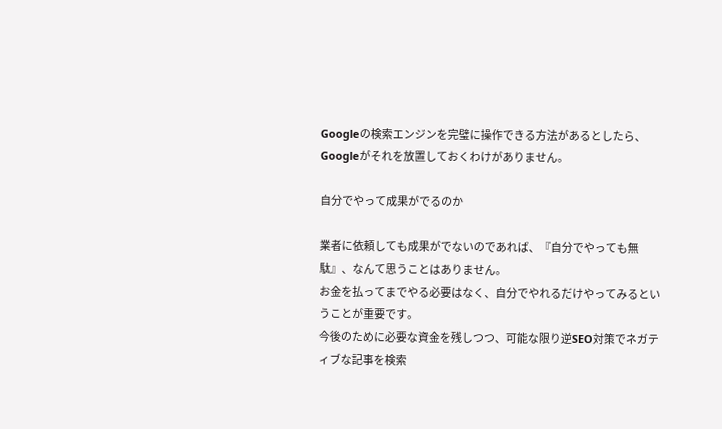Googleの検索エンジンを完璧に操作できる方法があるとしたら、Googleがそれを放置しておくわけがありません。

自分でやって成果がでるのか

業者に依頼しても成果がでないのであれば、『自分でやっても無駄』、なんて思うことはありません。
お金を払ってまでやる必要はなく、自分でやれるだけやってみるということが重要です。
今後のために必要な資金を残しつつ、可能な限り逆SEO対策でネガティブな記事を検索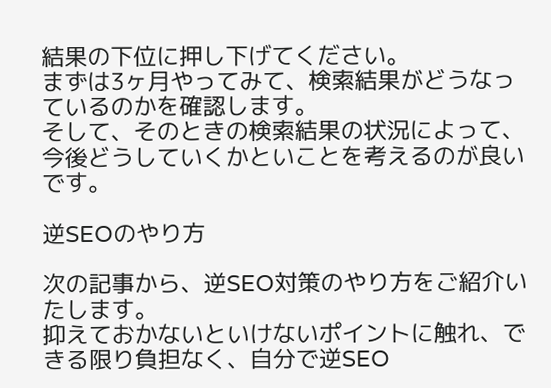結果の下位に押し下げてください。
まずは3ヶ月やってみて、検索結果がどうなっているのかを確認します。
そして、そのときの検索結果の状況によって、今後どうしていくかといことを考えるのが良いです。

逆SEOのやり方

次の記事から、逆SEO対策のやり方をご紹介いたします。
抑えておかないといけないポイントに触れ、できる限り負担なく、自分で逆SEO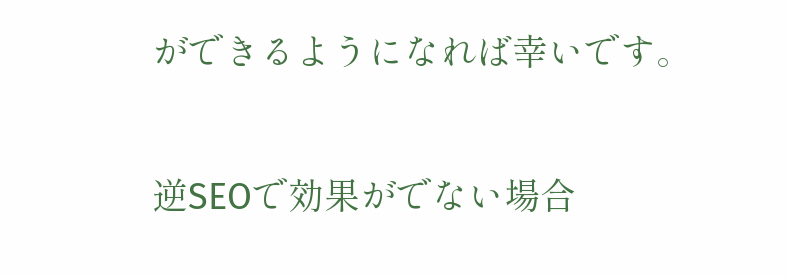ができるようになれば幸いです。

逆SEOで効果がでない場合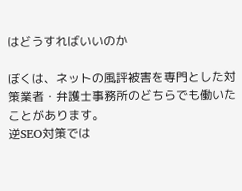はどうすればいいのか

ぼくは、ネットの風評被害を専門とした対策業者・弁護士事務所のどちらでも働いたことがあります。
逆SEO対策では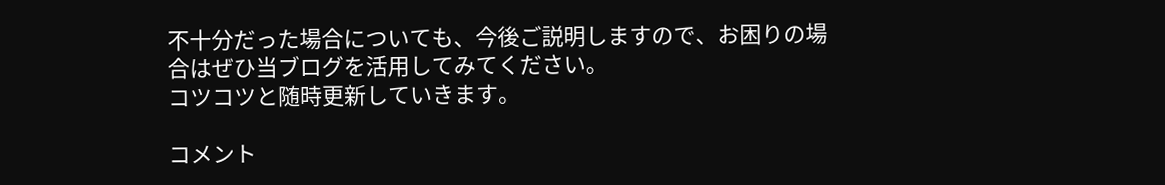不十分だった場合についても、今後ご説明しますので、お困りの場合はぜひ当ブログを活用してみてください。
コツコツと随時更新していきます。

コメント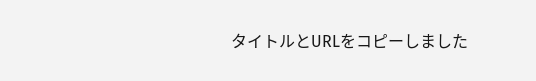タイトルとURLをコピーしました